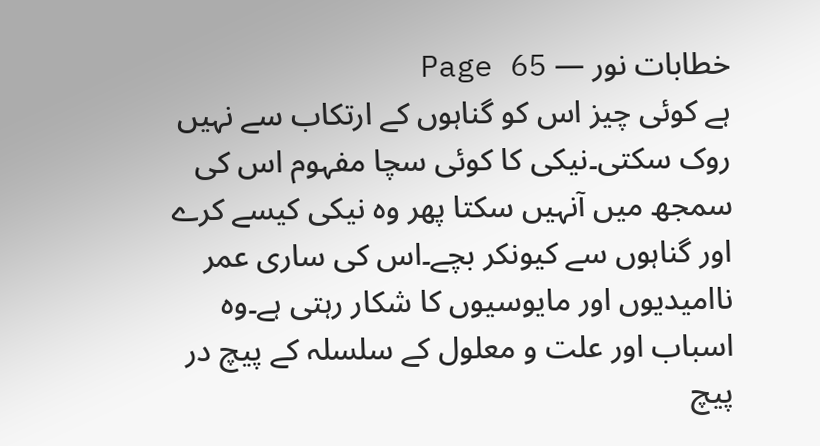خطابات نور — Page 65
ہے کوئی چیز اس کو گناہوں کے ارتکاب سے نہیں روک سکتی۔نیکی کا کوئی سچا مفہوم اس کی سمجھ میں آنہیں سکتا پھر وہ نیکی کیسے کرے اور گناہوں سے کیونکر بچے۔اس کی ساری عمر ناامیدیوں اور مایوسیوں کا شکار رہتی ہے۔وہ اسباب اور علت و معلول کے سلسلہ کے پیچ در پیچ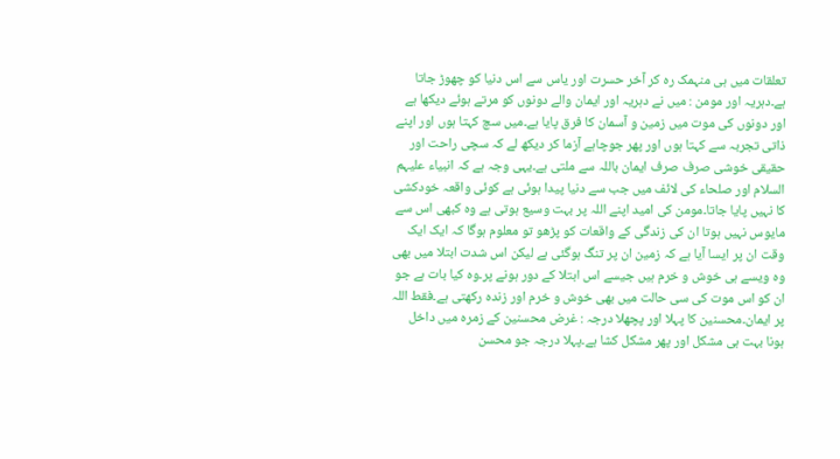تعلقات میں ہی منہمک رہ کر آخر حسرت اور یاس سے اس دنیا کو چھوڑ جاتا ہے۔دہریہ اور مومن : میں نے دہریہ اور ایمان والے دونوں کو مرتے ہوئے دیکھا ہے اور دونوں کی موت میں زمین و آسمان کا فرق پایا ہے۔میں سچ کہتا ہوں اور اپنے ذاتی تجربہ سے کہتا ہوں اور پھر جوچاہے آزما کر دیکھ لے کہ سچی راحت اور حقیقی خوشی صرف صرف ایمان باللہ سے ملتی ہے۔یہی وجہ ہے کہ انبیاء علیہم السلام اور صلحاء کی لائف میں جب سے دنیا پیدا ہوئی ہے کوئی واقعہ خودکشی کا نہیں پایا جاتا۔مومن کی امید اپنے اللہ پر بہت وسیع ہوتی ہے وہ کبھی اس سے مایوس نہیں ہوتا ان کی زندگی کے واقعات کو پڑھو تو معلوم ہوگا کہ ایک ایک وقت ان پر ایسا آیا ہے کہ زمین ان پر تنگ ہوگئی ہے لیکن اس شدت ابتلا میں بھی وہ ویسے ہی خوش و خرم ہیں جیسے اس ابتلا کے دور ہونے پر۔وہ کیا بات ہے جو ان کو اس موت کی سی حالت میں بھی خوش و خرم اور زندہ رکھتی ہے۔فقط اللہ پر ایمان۔محسنین کا پہلا اور پچھلا درجہ : غرض محسنین کے زمرہ میں داخل ہونا بہت ہی مشکل اور پھر مشکل کشا ہے۔پہلا درجہ جو محسن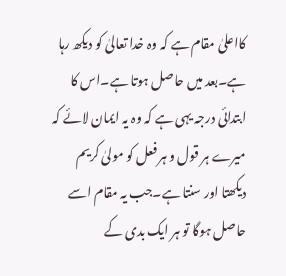کااعلیٰ مقام ہے کہ وہ خدا تعالیٰ کو دیکھ رہا ہے۔بعد میں حاصل ہوتا ہے۔اس کا ابتدائی درجہ یہی ہے کہ وہ یہ ایمان لائے کہ میرے ہر قول و ہر فعل کو مولیٰ کریم دیکھتا اور سنتا ہے۔جب یہ مقام اسے حاصل ہوگا تو ہر ایک بدی کے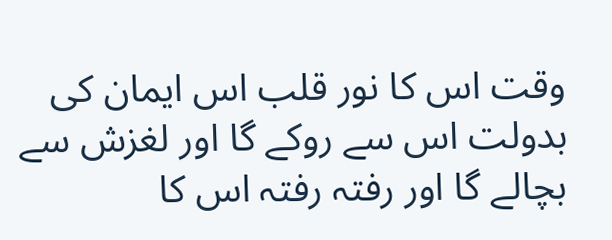وقت اس کا نور قلب اس ایمان کی بدولت اس سے روکے گا اور لغزش سے بچالے گا اور رفتہ رفتہ اس کا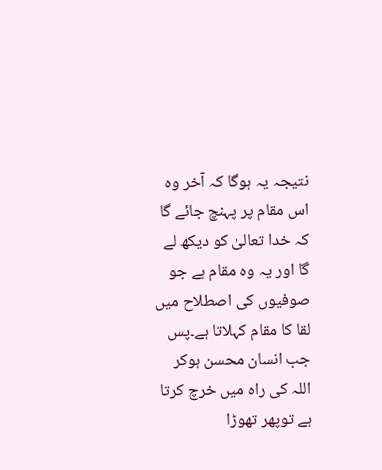نتیجہ یہ ہوگا کہ آخر وہ اس مقام پر پہنچ جائے گا کہ خدا تعالیٰ کو دیکھ لے گا اور یہ وہ مقام ہے جو صوفیوں کی اصطلاح میں لقا کا مقام کہلاتا ہے۔پس جب انسان محسن ہوکر اللہ کی راہ میں خرچ کرتا ہے توپھر تھوڑا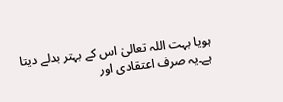ہویا بہت اللہ تعالیٰ اس کے بہتر بدلے دیتا ہے۔یہ صرف اعتقادی اور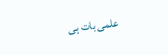علمی بات ہی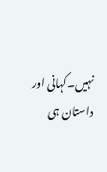نہیں۔کہانی اور داستان ہی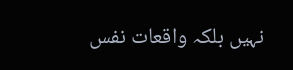نہیں بلکہ واقعات نفس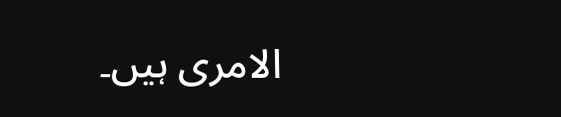الامری ہیں۔